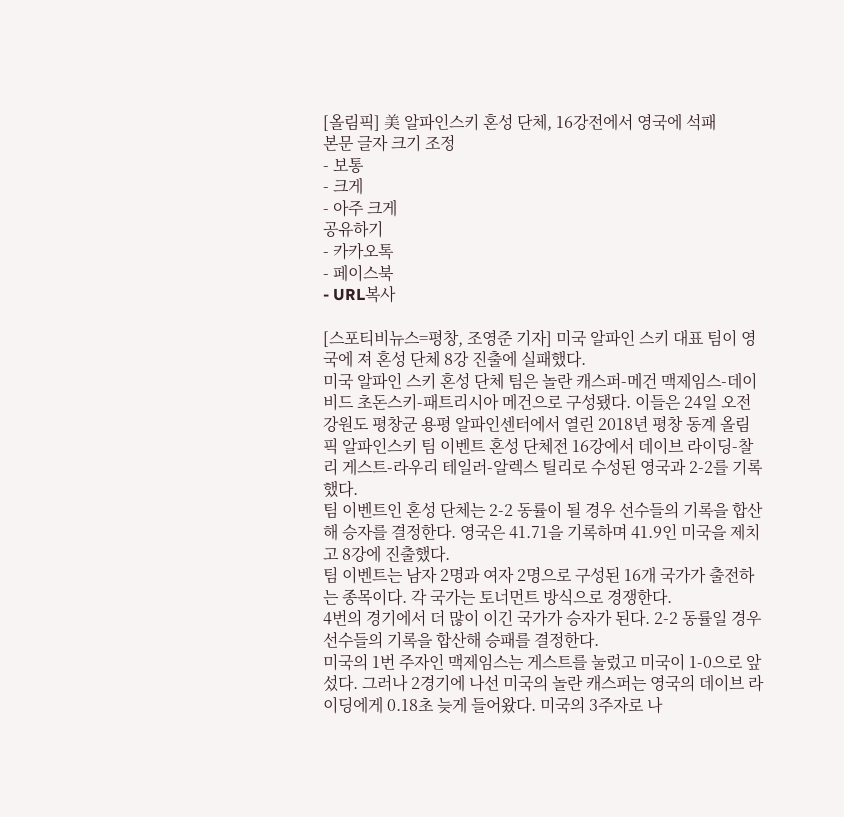[올림픽] 美 알파인스키 혼성 단체, 16강전에서 영국에 석패
본문 글자 크기 조정
- 보통
- 크게
- 아주 크게
공유하기
- 카카오톡
- 페이스북
- URL복사

[스포티비뉴스=평창, 조영준 기자] 미국 알파인 스키 대표 팀이 영국에 져 혼성 단체 8강 진출에 실패했다.
미국 알파인 스키 혼성 단체 팀은 놀란 캐스퍼-메건 맥제임스-데이비드 초돈스키-패트리시아 메건으로 구성됐다. 이들은 24일 오전 강원도 평창군 용평 알파인센터에서 열린 2018년 평창 동계 올림픽 알파인스키 팀 이벤트 혼성 단체전 16강에서 데이브 라이딩-찰리 게스트-라우리 테일러-알렉스 틸리로 수성된 영국과 2-2를 기록했다.
팀 이벤트인 혼성 단체는 2-2 동률이 될 경우 선수들의 기록을 합산해 승자를 결정한다. 영국은 41.71을 기록하며 41.9인 미국을 제치고 8강에 진출했다.
팀 이벤트는 남자 2명과 여자 2명으로 구성된 16개 국가가 출전하는 종목이다. 각 국가는 토너먼트 방식으로 경쟁한다.
4번의 경기에서 더 많이 이긴 국가가 승자가 된다. 2-2 동률일 경우 선수들의 기록을 합산해 승패를 결정한다.
미국의 1번 주자인 맥제임스는 게스트를 눌렀고 미국이 1-0으로 앞섰다. 그러나 2경기에 나선 미국의 놀란 캐스퍼는 영국의 데이브 라이딩에게 0.18초 늦게 들어왔다. 미국의 3주자로 나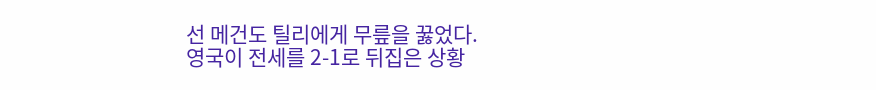선 메건도 틸리에게 무릎을 꿇었다.
영국이 전세를 2-1로 뒤집은 상황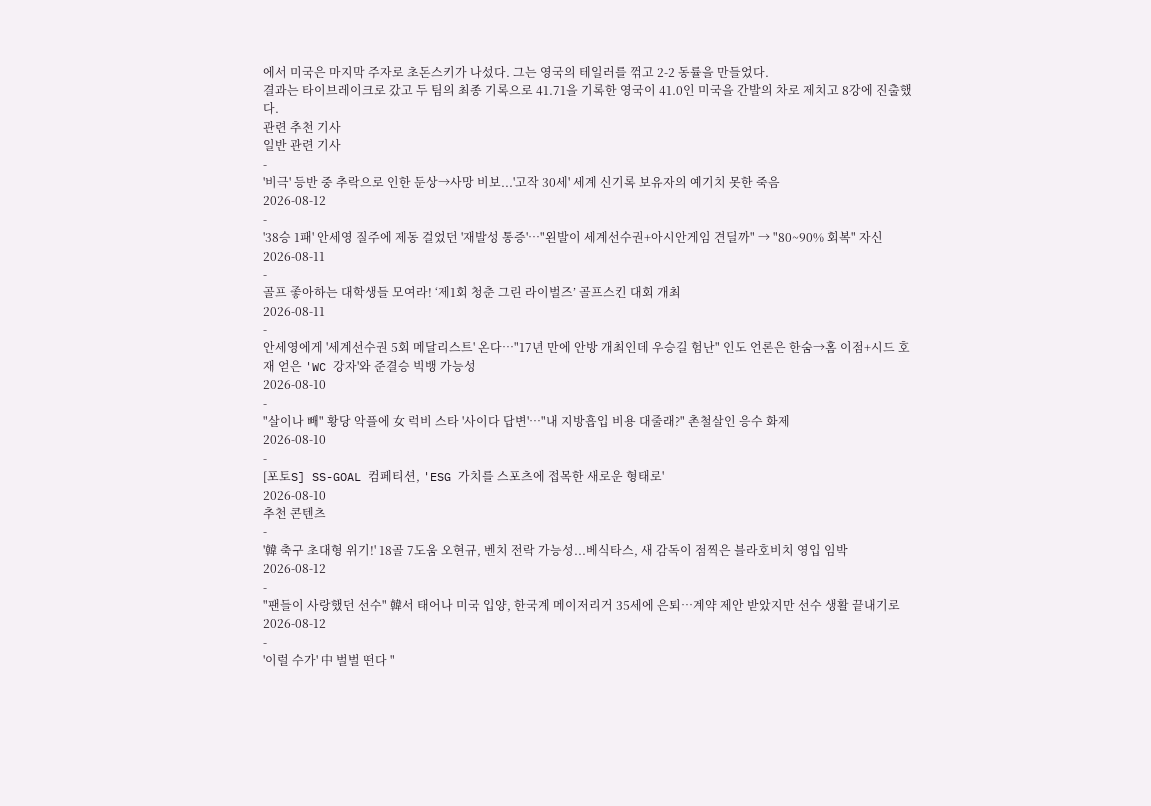에서 미국은 마지막 주자로 초돈스키가 나섰다. 그는 영국의 테일러를 꺾고 2-2 동률을 만들었다.
결과는 타이브레이크로 갔고 두 팀의 최종 기록으로 41.71을 기록한 영국이 41.0인 미국을 간발의 차로 제치고 8강에 진출했다.
관련 추천 기사
일반 관련 기사
-
'비극' 등반 중 추락으로 인한 둔상→사망 비보...'고작 30세' 세계 신기록 보유자의 예기치 못한 죽음
2026-08-12
-
'38승 1패' 안세영 질주에 제동 걸었던 '재발성 통증'…"왼발이 세계선수권+아시안게임 견딜까" → "80~90% 회복" 자신
2026-08-11
-
골프 좋아하는 대학생들 모여라! ‘제1회 청춘 그린 라이벌즈’ 골프스킨 대회 개최
2026-08-11
-
안세영에게 '세계선수권 5회 메달리스트' 온다…"17년 만에 안방 개최인데 우승길 험난" 인도 언론은 한숨→홈 이점+시드 호재 얻은 'WC 강자'와 준결승 빅뱅 가능성
2026-08-10
-
"살이나 빼" 황당 악플에 女 럭비 스타 '사이다 답변'…"내 지방흡입 비용 대줄래?" 촌철살인 응수 화제
2026-08-10
-
[포토S] SS-GOAL 컴페티션, 'ESG 가치를 스포츠에 접목한 새로운 형태로'
2026-08-10
추천 콘텐츠
-
'韓 축구 초대형 위기!' 18골 7도움 오현규, 벤치 전락 가능성...베식타스, 새 감독이 점찍은 블라호비치 영입 임박
2026-08-12
-
"팬들이 사랑했던 선수" 韓서 태어나 미국 입양, 한국계 메이저리거 35세에 은퇴…계약 제안 받았지만 선수 생활 끝내기로
2026-08-12
-
'이럴 수가' 中 벌벌 떤다 "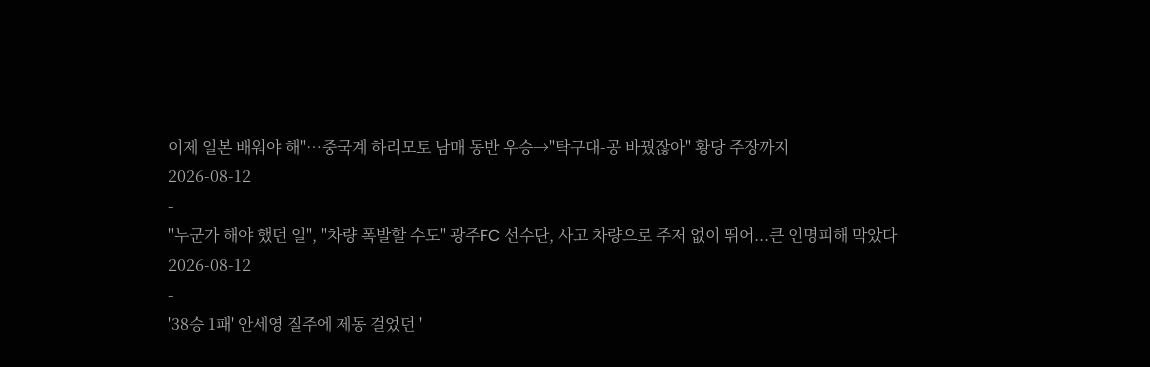이제 일본 배워야 해"…중국계 하리모토 남매 동반 우승→"탁구대-공 바꿨잖아" 황당 주장까지
2026-08-12
-
"누군가 해야 했던 일", "차량 폭발할 수도" 광주FC 선수단, 사고 차량으로 주저 없이 뛰어...큰 인명피해 막았다
2026-08-12
-
'38승 1패' 안세영 질주에 제동 걸었던 '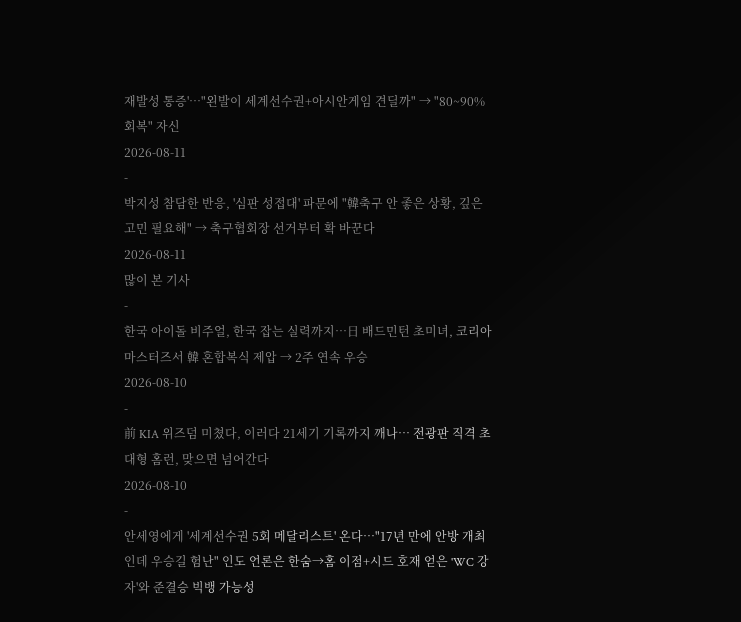재발성 통증'…"왼발이 세계선수권+아시안게임 견딜까" → "80~90% 회복" 자신
2026-08-11
-
박지성 참담한 반응, '심판 성접대' 파문에 "韓축구 안 좋은 상황, 깊은 고민 필요해" → 축구협회장 선거부터 확 바꾼다
2026-08-11
많이 본 기사
-
한국 아이돌 비주얼, 한국 잡는 실력까지…日 배드민턴 초미녀, 코리아마스터즈서 韓 혼합복식 제압 → 2주 연속 우승
2026-08-10
-
前 KIA 위즈덤 미쳤다, 이러다 21세기 기록까지 깨나… 전광판 직격 초대형 홈런, 맞으면 넘어간다
2026-08-10
-
안세영에게 '세계선수권 5회 메달리스트' 온다…"17년 만에 안방 개최인데 우승길 험난" 인도 언론은 한숨→홈 이점+시드 호재 얻은 'WC 강자'와 준결승 빅뱅 가능성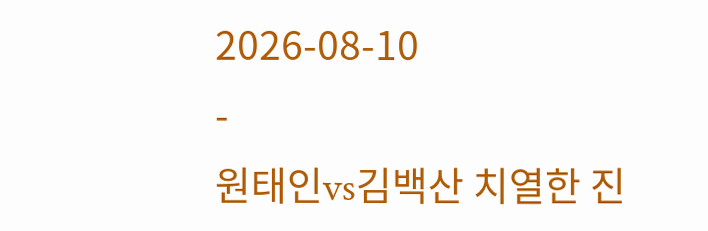2026-08-10
-
원태인vs김백산 치열한 진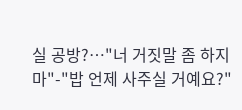실 공방?…"너 거짓말 좀 하지 마"-"밥 언제 사주실 거예요?"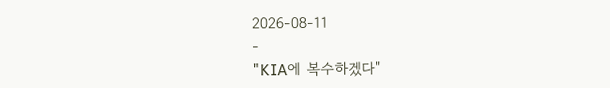2026-08-11
-
"KIA에 복수하겠다"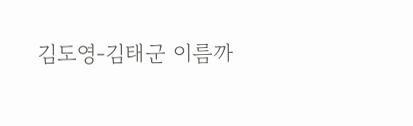김도영-김태군 이름까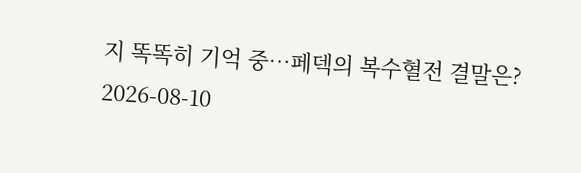지 똑똑히 기억 중…페덱의 복수혈전 결말은?
2026-08-10